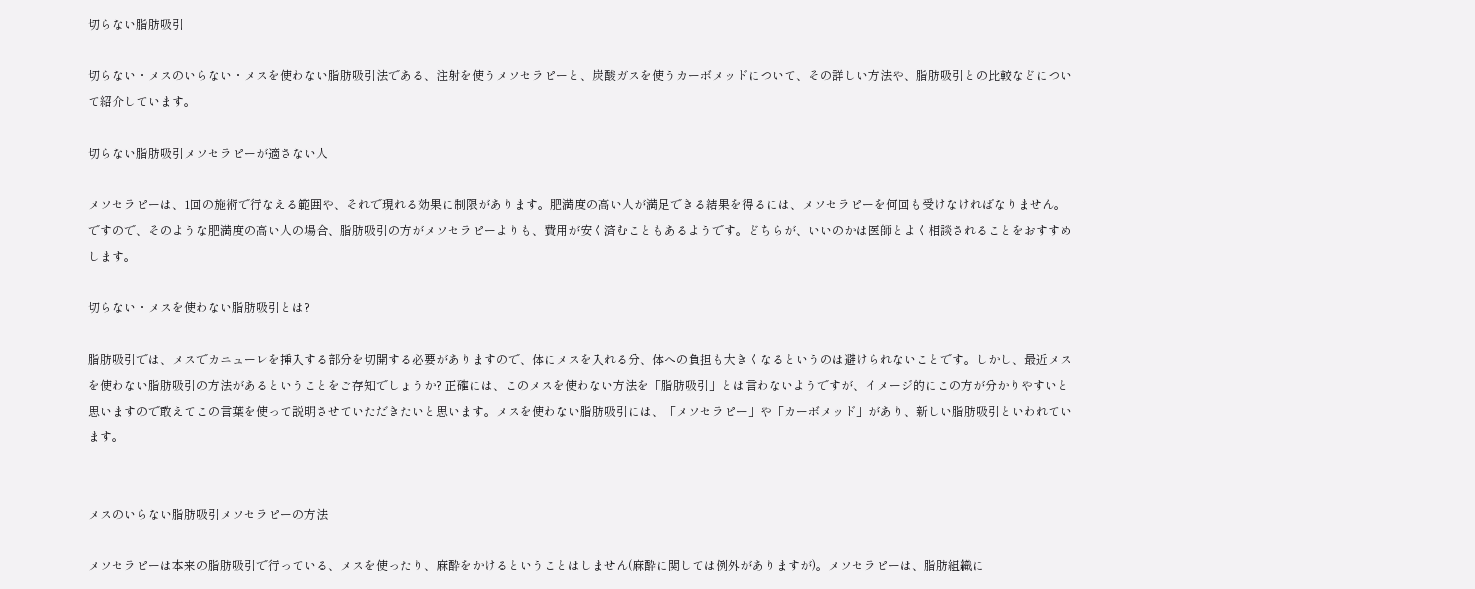切らない脂肪吸引

切らない・メスのいらない・メスを使わない脂肪吸引法である、注射を使うメソセラピーと、炭酸ガスを使うカーボメッドについて、その詳しい方法や、脂肪吸引との比較などについて紹介しています。

切らない脂肪吸引メソセラピーが適さない人

メソセラピーは、1回の施術で行なえる範囲や、それで現れる効果に制限があります。肥満度の高い人が満足できる結果を得るには、メソセラピーを何回も受けなければなりません。ですので、そのような肥満度の高い人の場合、脂肪吸引の方がメソセラピーよりも、費用が安く済むこともあるようです。どちらが、いいのかは医師とよく相談されることをおすすめします。

切らない・メスを使わない脂肪吸引とは?

脂肪吸引では、メスでカニューレを挿入する部分を切開する必要がありますので、体にメスを入れる分、体への負担も大きくなるというのは避けられないことです。しかし、最近メスを使わない脂肪吸引の方法があるということをご存知でしょうか? 正確には、このメスを使わない方法を「脂肪吸引」とは言わないようですが、イメージ的にこの方が分かりやすいと思いますので敢えてこの言葉を使って説明させていただきたいと思います。メスを使わない脂肪吸引には、「メソセラピー」や「カーボメッド」があり、新しい脂肪吸引といわれています。


メスのいらない脂肪吸引メソセラピーの方法

メソセラピーは本来の脂肪吸引で行っている、メスを使ったり、麻酔をかけるということはしません(麻酔に関しては例外がありますが)。メソセラピーは、脂肪組織に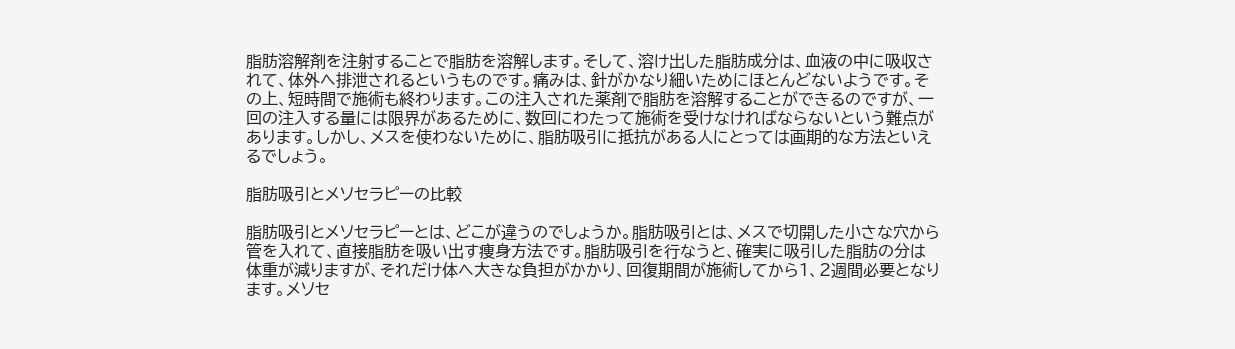脂肪溶解剤を注射することで脂肪を溶解します。そして、溶け出した脂肪成分は、血液の中に吸収されて、体外へ排泄されるというものです。痛みは、針がかなり細いためにほとんどないようです。その上、短時間で施術も終わります。この注入された薬剤で脂肪を溶解することができるのですが、一回の注入する量には限界があるために、数回にわたって施術を受けなければならないという難点があります。しかし、メスを使わないために、脂肪吸引に抵抗がある人にとっては画期的な方法といえるでしょう。

脂肪吸引とメソセラピーの比較

脂肪吸引とメソセラピーとは、どこが違うのでしょうか。脂肪吸引とは、メスで切開した小さな穴から管を入れて、直接脂肪を吸い出す痩身方法です。脂肪吸引を行なうと、確実に吸引した脂肪の分は体重が減りますが、それだけ体へ大きな負担がかかり、回復期間が施術してから1、2週間必要となります。メソセ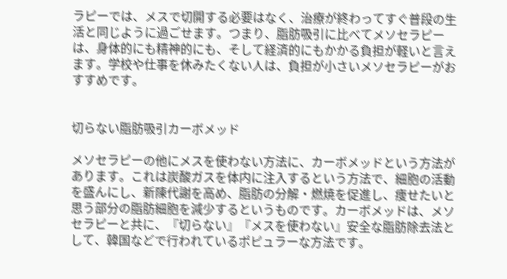ラピーでは、メスで切開する必要はなく、治療が終わってすぐ普段の生活と同じように過ごせます。つまり、脂肪吸引に比べてメソセラピーは、身体的にも精神的にも、そして経済的にもかかる負担が軽いと言えます。学校や仕事を休みたくない人は、負担が小さいメソセラピーがおすすめです。


切らない脂肪吸引カーボメッド

メソセラピーの他にメスを使わない方法に、カーボメッドという方法があります。これは炭酸ガスを体内に注入するという方法で、細胞の活動を盛んにし、新陳代謝を高め、脂肪の分解・燃焼を促進し、痩せたいと思う部分の脂肪細胞を減少するというものです。カーボメッドは、メソセラピーと共に、『切らない』『メスを使わない』安全な脂肪除去法として、韓国などで行われているポピュラーな方法です。